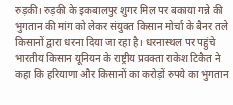रुड़की। रुड़की के इकबालपुर शुगर मिल पर बकाया गन्ने की भुगतान की मांग को लेकर संयुक्त किसान मोर्चा के बैनर तले किसानों द्वारा धरना दिया जा रहा है। धरनास्थल पर पहुंचे भारतीय किसान यूनियन के राष्ट्रीय प्रवक्ता राकेश टिकैत ने कहा कि हरियाणा और किसानों का करोड़ों रुपये का भुगतान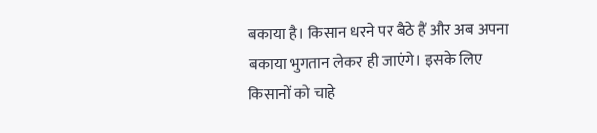बकाया है। किसान धरने पर बैठे हैं और अब अपना बकाया भुगतान लेकर ही जाएंगे। इसके लिए किसानों को चाहे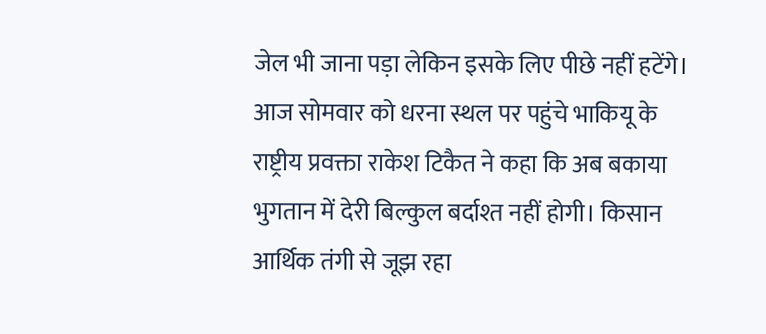जेल भी जाना पड़ा लेकिन इसके लिए पीछे नहीं हटेंगे। आज सोमवार को धरना स्थल पर पहुंचे भाकियू के राष्ट्रीय प्रवक्ता राकेश टिकैत ने कहा कि अब बकाया भुगतान में देरी बिल्कुल बर्दाश्त नहीं होगी। किसान आर्थिक तंगी से जूझ रहा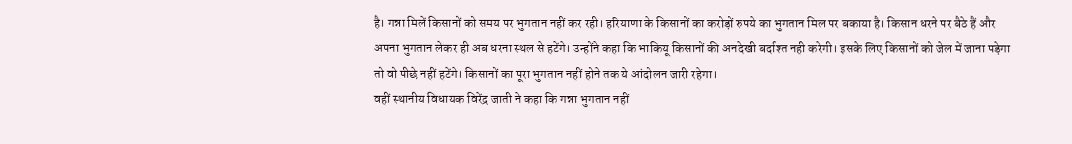है। गन्ना मिलें किसानों को समय पर भुगतान नहीं कर रही। हरियाणा के किसानों का करोड़ों रुपये का भुगतान मिल पर बकाया है। किसान धरने पर बैठे हैं और अपना भुगतान लेकर ही अब धरना स्थल से हटेंगे। उन्होंने कहा कि भाकियू किसानों की अनदेखी बर्दाश्त नही करेगी। इसके लिए किसानों को जेल में जाना पड़ेगा तो वो पीछे नहीं हटेंगे। किसानों का पूरा भुगतान नहीं होने तक ये आंदोलन जारी रहेगा।
वहीं स्थानीय विधायक विरेंद्र जाती ने कहा कि गन्ना भुगतान नहीं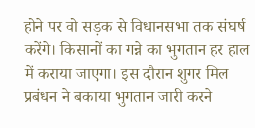होने पर वो सड़क से विधानसभा तक संघर्ष करेंगे। किसानों का गन्ने का भुगतान हर हाल में कराया जाएगा। इस दौरान शुगर मिल प्रबंधन ने बकाया भुगतान जारी करने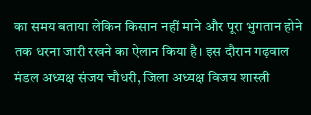का समय बताया लेकिन किसान नहीं माने और पूरा भुगतान होने तक धरना जारी रखने का ऐलान किया है। इस दौरान गढ़वाल मंडल अध्यक्ष संजय चौधरी, जिला अध्यक्ष विजय शास्त्री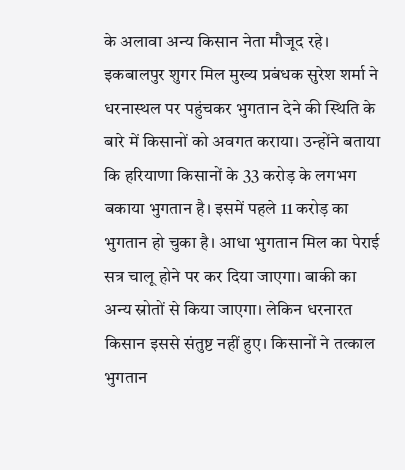के अलावा अन्य किसान नेता मौजूद रहे। इकबालपुर शुगर मिल मुख्य प्रबंधक सुरेश शर्मा ने धरनास्थल पर पहुंचकर भुगतान देने की स्थिति के बारे में किसानों को अवगत कराया। उन्होंने बताया कि हरियाणा किसानों के 33 करोड़ के लगभग बकाया भुगतान है। इसमें पहले 11 करोड़ का भुगतान हो चुका है। आधा भुगतान मिल का पेराई सत्र चालू होने पर कर दिया जाएगा। बाकी का अन्य स्रोतों से किया जाएगा। लेकिन धरनारत किसान इससे संतुष्ट नहीं हुए। किसानों ने तत्काल भुगतान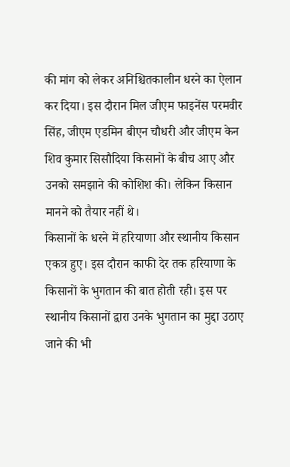की मांग को लेकर अनिश्चितकालीन धरने का ऐलान कर दिया। इस दौरान मिल जीएम फाइनेंस परमवीर सिंह, जीएम एडमिन बीएन चौधरी और जीएम केन शिव कुमार सिसौदिया किसानों के बीच आए और उनको समझाने की कोशिश की। लेकिन किसान मानने को तैयार नहीं थे।
किसानों के धरने में हरियाणा और स्थानीय किसान एकत्र हुए। इस दौरान काफी देर तक हरियाणा के किसानों के भुगतान की बात होती रही। इस पर स्थानीय किसानों द्वारा उनके भुगतान का मुद्दा उठाए जाने की भी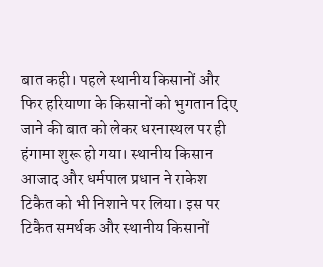बात कही। पहले स्थानीय किसानों और फिर हरियाणा के किसानों को भुगतान दिए जाने की बात को लेकर धरनास्थल पर ही हंगामा शुरू हो गया। स्थानीय किसान आजाद और धर्मपाल प्रधान ने राकेश टिकैत को भी निशाने पर लिया। इस पर टिकैत समर्थक और स्थानीय किसानों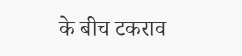के बीच टकराव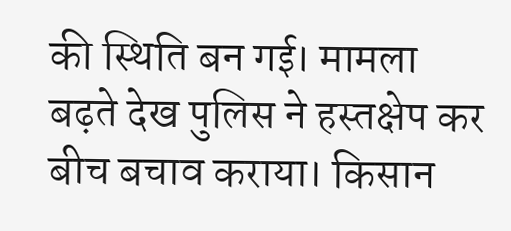की स्थिति बन गई। मामला बढ़ते देख पुलिस ने हस्तक्षेप कर बीच बचाव कराया। किसान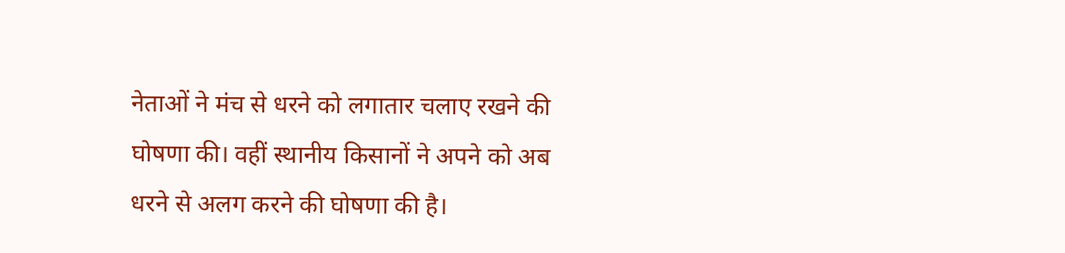नेताओं ने मंच से धरने को लगातार चलाए रखने की घोषणा की। वहीं स्थानीय किसानों ने अपने को अब धरने से अलग करने की घोषणा की है।